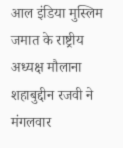आल इंडिया मुस्लिम जमात के राष्ट्रीय अध्यक्ष मौलाना शहाबुद्दीन रजवी ने मंगलवार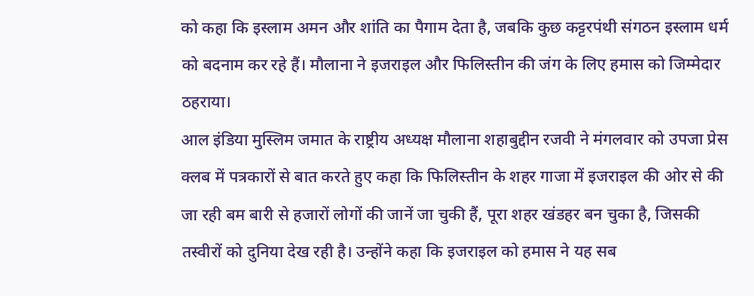को कहा कि इस्लाम अमन और शांति का पैगाम देता है, जबकि कुछ कट्टरपंथी संगठन इस्लाम धर्म को बदनाम कर रहे हैं। मौलाना ने इजराइल और फिलिस्तीन की जंग के लिए हमास को जिम्मेदार ठहराया।
आल इंडिया मुस्लिम जमात के राष्ट्रीय अध्यक्ष मौलाना शहाबुद्दीन रजवी ने मंगलवार को उपजा प्रेस क्लब में पत्रकारों से बात करते हुए कहा कि फिलिस्तीन के शहर गाजा में इजराइल की ओर से की जा रही बम बारी से हजारों लोगों की जानें जा चुकी हैं, पूरा शहर खंडहर बन चुका है, जिसकी तस्वीरों को दुनिया देख रही है। उन्होंने कहा कि इजराइल को हमास ने यह सब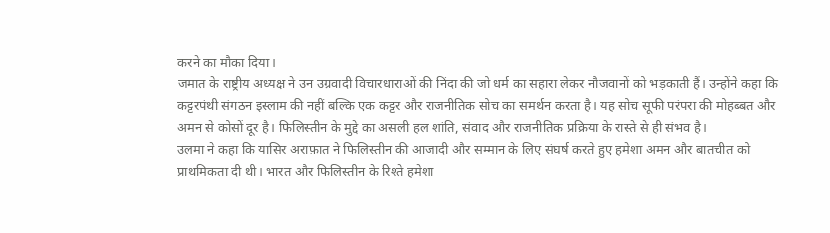करने का मौका दिया।
जमात के राष्ट्रीय अध्यक्ष ने उन उग्रवादी विचारधाराओं की निंदा की जो धर्म का सहारा लेकर नौजवानों को भड़काती हैं। उन्होंने कहा कि कट्टरपंथी संगठन इस्लाम की नहीं बल्कि एक कट्टर और राजनीतिक सोच का समर्थन करता है। यह सोच सूफी परंपरा की मोहब्बत और अमन से कोसों दूर है। फिलिस्तीन के मुद्दे का असली हल शांति, संवाद और राजनीतिक प्रक्रिया के रास्ते से ही संभव है।
उलमा ने कहा कि यासिर अराफ़ात ने फिलिस्तीन की आजादी और सम्मान के लिए संघर्ष करते हुए हमेशा अमन और बातचीत को प्राथमिकता दी थी। भारत और फिलिस्तीन के रिश्ते हमेशा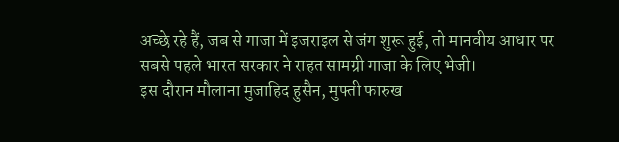अच्छे रहे हैं, जब से गाजा में इजराइल से जंग शुरू हुई, तो मानवीय आधार पर सबसे पहले भारत सरकार ने राहत सामग्री गाजा के लिए भेजी।
इस दौरान मौलाना मुजाहिद हुसैन, मुफ्ती फारुख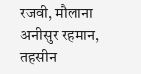रजवी, मौलाना अनीसुर रहमान, तहसीन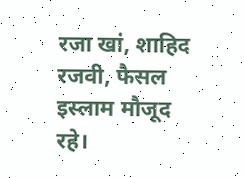रजा खां, शाहिद रजवी, फैसल इस्लाम मौजूद रहे।